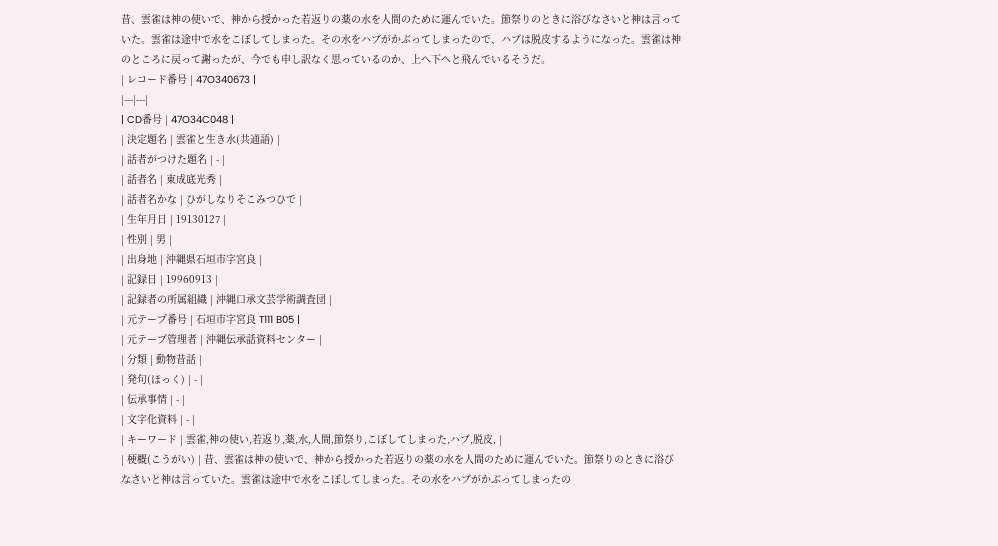昔、雲雀は神の使いで、神から授かった若返りの薬の水を人間のために運んでいた。節祭りのときに浴びなさいと神は言っていた。雲雀は途中で水をこぼしてしまった。その水をハブがかぶってしまったので、ハブは脱皮するようになった。雲雀は神のところに戻って謝ったが、今でも申し訳なく思っているのか、上へ下へと飛んでいるそうだ。
| レコード番号 | 47O340673 |
|---|---|
| CD番号 | 47O34C048 |
| 決定題名 | 雲雀と生き水(共通語) |
| 話者がつけた題名 | - |
| 話者名 | 東成底光秀 |
| 話者名かな | ひがしなりそこみつひで |
| 生年月日 | 19130127 |
| 性別 | 男 |
| 出身地 | 沖縄県石垣市字宮良 |
| 記録日 | 19960913 |
| 記録者の所属組織 | 沖縄口承文芸学術調査団 |
| 元テープ番号 | 石垣市字宮良 T111 B05 |
| 元テープ管理者 | 沖縄伝承話資料センター |
| 分類 | 動物昔話 |
| 発句(ほっく) | - |
| 伝承事情 | - |
| 文字化資料 | - |
| キーワード | 雲雀,神の使い,若返り,薬,水,人間,節祭り,こぼしてしまった,ハブ,脱皮, |
| 梗概(こうがい) | 昔、雲雀は神の使いで、神から授かった若返りの薬の水を人間のために運んでいた。節祭りのときに浴びなさいと神は言っていた。雲雀は途中で水をこぼしてしまった。その水をハブがかぶってしまったの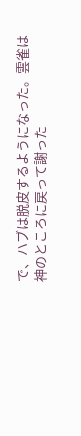で、ハブは脱皮するようになった。雲雀は神のところに戻って謝った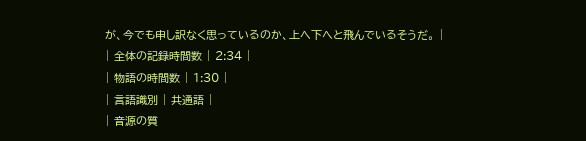が、今でも申し訳なく思っているのか、上へ下へと飛んでいるそうだ。 |
| 全体の記録時間数 | 2:34 |
| 物語の時間数 | 1:30 |
| 言語識別 | 共通語 |
| 音源の質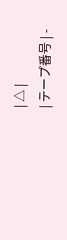| △ |
| テープ番号 | -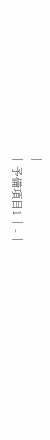|
| 予備項目1 | - |